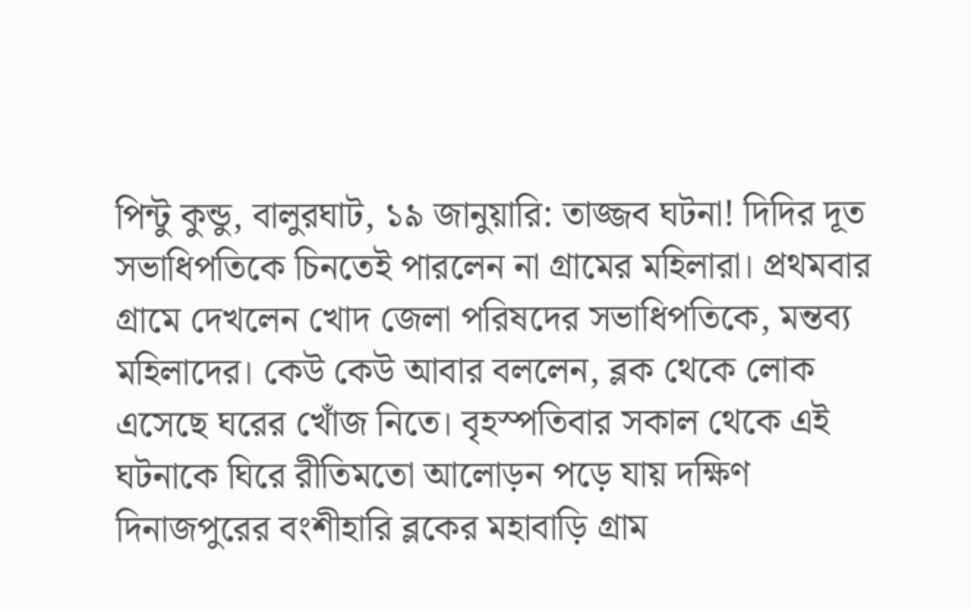পিন্টু কুন্ডু, বালুরঘাট, ১৯ জানুয়ারি: তাজ্জব ঘটনা! দিদির দূত সভাধিপতিকে চিনতেই পারলেন না গ্রামের মহিলারা। প্রথমবার গ্রামে দেখলেন খোদ জেলা পরিষদের সভাধিপতিকে, মন্তব্য মহিলাদের। কেউ কেউ আবার বললেন, ব্লক থেকে লোক এসেছে ঘরের খোঁজ নিতে। বৃহস্পতিবার সকাল থেকে এই ঘটনাকে ঘিরে রীতিমতো আলোড়ন পড়ে যায় দক্ষিণ দিনাজপুরের বংশীহারি ব্লকের মহাবাড়ি গ্রাম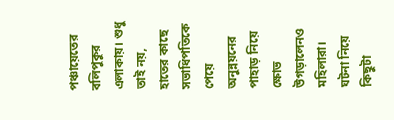পঞ্চায়েতের বলিপুকুর এলাকায়। শুধু তাই নয়, হাতের কাছে সভাধিপতিকে পেয়ে অনুন্নয়নের পাহাড় নিয়ে ক্ষোভ উগড়ালেনও মহিলারা। ঘটনা নিয়ে কিছুটা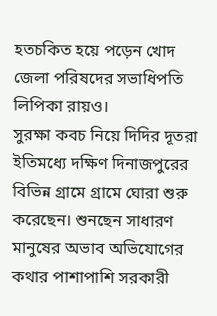হতচকিত হয়ে পড়েন খোদ জেলা পরিষদের সভাধিপতি লিপিকা রায়ও।
সুরক্ষা কবচ নিয়ে দিদির দূতরা ইতিমধ্যে দক্ষিণ দিনাজপুরের বিভিন্ন গ্রামে গ্রামে ঘোরা শুরু করেছেন। শুনছেন সাধারণ মানুষের অভাব অভিযোগের কথার পাশাপাশি সরকারী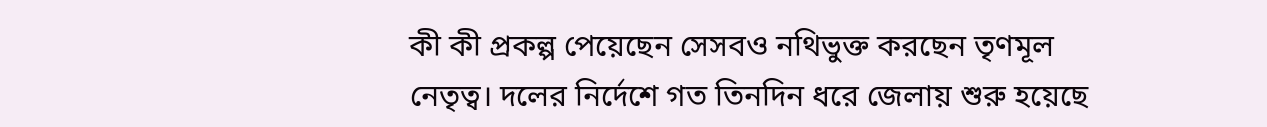কী কী প্রকল্প পেয়েছেন সেসবও নথিভুক্ত করছেন তৃণমূল নেতৃত্ব। দলের নির্দেশে গত তিনদিন ধরে জেলায় শুরু হয়েছে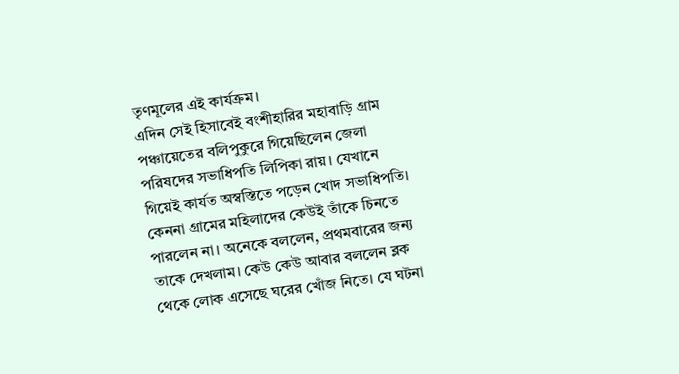তৃণমূলের এই কার্যক্রম।
এদিন সেই হিসাবেই বংশীহারির মহাবাড়ি গ্রাম পঞ্চায়েতের বলিপুকুরে গিয়েছিলেন জেলা পরিষদের সভাধিপতি লিপিকা রায়। যেখানে গিয়েই কার্যত অস্বস্তিতে পড়েন খোদ সভাধিপতি। কেননা গ্রামের মহিলাদের কেউই তাঁকে চিনতে পারলেন না। অনেকে বললেন, প্রথমবারের জন্য তাকে দেখলাম। কেউ কেউ আবার বললেন ব্লক থেকে লোক এসেছে ঘরের খোঁজ নিতে। যে ঘটনা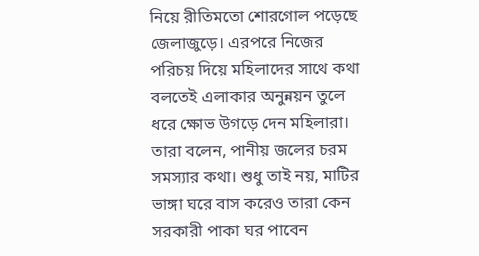নিয়ে রীতিমতো শোরগোল পড়েছে জেলাজুড়ে। এরপরে নিজের পরিচয় দিয়ে মহিলাদের সাথে কথা বলতেই এলাকার অনুন্নয়ন তুলে ধরে ক্ষোভ উগড়ে দেন মহিলারা। তারা বলেন, পানীয় জলের চরম সমস্যার কথা। শুধু তাই নয়, মাটির ভাঙ্গা ঘরে বাস করেও তারা কেন সরকারী পাকা ঘর পাবেন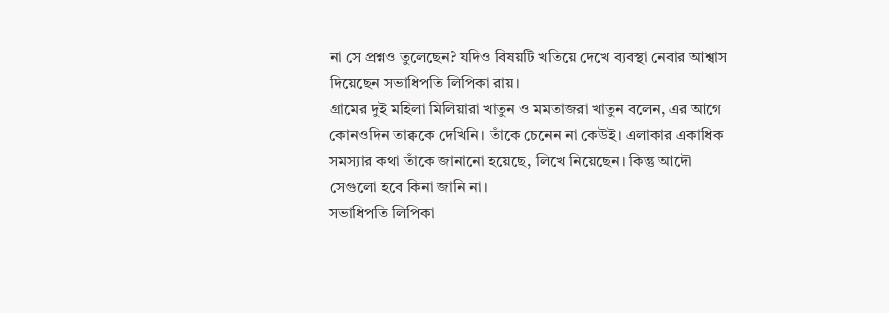না সে প্রশ্নও তুলেছেন? যদিও বিষয়টি খতিয়ে দেখে ব্যবস্থা নেবার আশ্বাস দিয়েছেন সভাধিপতি লিপিকা রায়।
গ্রামের দুই মহিলা মিলিয়ারা খাতুন ও মমতাজরা খাতুন বলেন, এর আগে কোনওদিন তাক্বকে দেখিনি। তাঁকে চেনেন না কেউই। এলাকার একাধিক সমস্যার কথা তাঁকে জানানো হয়েছে, লিখে নিয়েছেন। কিন্তু আদৌ সেগুলো হবে কিনা জানি না।
সভাধিপতি লিপিকা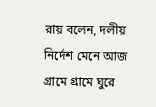রায় বলেন, দলীয় নির্দেশ মেনে আজ গ্রামে গ্রামে ঘুরে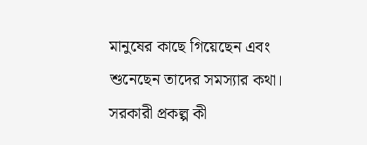মানুষের কাছে গিয়েছেন এবং শুনেছেন তাদের সমস্যার কথা। সরকারী প্রকল্প কী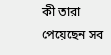কী তারা পেয়েছেন সব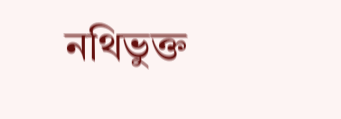নথিভুক্ত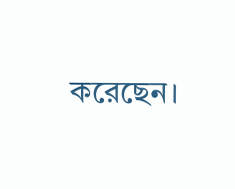করেছেন।